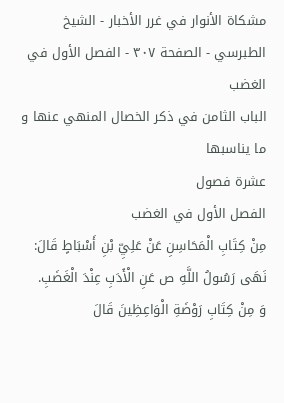مشكاة الأنوار في غرر الأخبار - الشيخ الطبرسي - الصفحة ٣٠٧ - الفصل الأول في الغضب
الباب الثامن في ذكر الخصال المنهي عنها و ما يناسبها
عشرة فصول
الفصل الأول في الغضب
مِنْ كِتَابِ الْمَحَاسِنِ عَنْ عَلِيِّ بْنِ أَسْبَاطٍ قَالَ: نَهَى رَسُولُ اللَّهِ ص عَنِ الْأَدَبِ عِنْدَ الْغَضَبِ.
وَ مِنْ كِتَابِ رَوْضَةِ الْوَاعِظِينَ قَالَ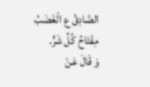الصَّادِقُ ع الْغَضَبُ مِفْتَاحُ كُلِّ شَرٍّ.
وَ قَالَ عَنْ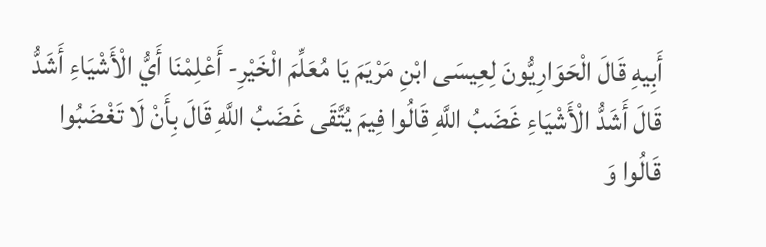أَبِيهِ قَالَ الْحَوَارِيُّونَ لِعِيسَى ابْنِ مَرْيَمَ يَا مُعَلِّمَ الْخَيْرِ- أَعْلِمْنَا أَيُّ الْأَشْيَاءِ أَشَدُّ قَالَ أَشَدُّ الْأَشْيَاءِ غَضَبُ اللَّهِ قَالُوا فِيمَ يُتَّقَى غَضَبُ اللَّهِ قَالَ بِأَنْ لَا تَغْضَبُوا قَالُوا وَ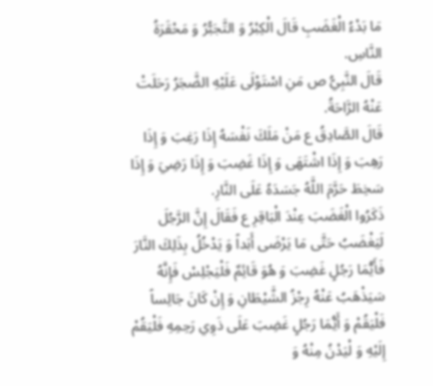مَا بَدْءُ الْغَضَبِ قَالَ الْكِبْرُ وَ التَّجَبُّرُ وَ مَحْقَرَةُ النَّاسِ.
قَالَ النَّبِيُّ ص مَنِ اسْتَوْلَى عَلَيْهِ الضَّجَرُ رَحَلَتْ عَنْهُ الرَّاحَةُ.
قَالَ الصَّادِقُ ع مَنْ مَلَكَ نَفْسَهُ إِذَا رَغِبَ وَ إِذَا رَهِبَ وَ إِذَا اشْتَهَى وَ إِذَا غَضِبَ وَ إِذَا رَضِيَ وَ إِذَا سَخِطَ حَرَّمَ اللَّهُ جَسَدَهُ عَلَى النَّارِ.
ذَكَرُوا الْغَضَبَ عِنْدَ الْبَاقِرِ ع فَقَالَ إِنَّ الرَّجُلَ لَيَغْضَبُ حَتَّى مَا يَرْضَى أَبَداً وَ يَدْخُلُ بِذَلِكَ النَّارَ فَأَيُّمَا رَجُلٍ غَضِبَ وَ هُوَ قَائِمٌ فَلْيَجْلِسْ فَإِنَّهُ سَيَذْهَبُ عَنْهُ رِجْزُ الشَّيْطَانِ وَ إِنْ كَانَ جَالِساً فَلْيَقُمْ وَ أَيُّمَا رَجُلٍ غَضِبَ عَلَى ذَوِي رَحِمِهِ فَلْيَقُمْ إِلَيْهِ وَ لْيَدْنُ مِنْهُ وَ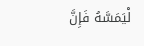لْيَمَسَّهُ فَإِنَّ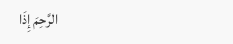الرَّحِمَ إِذَا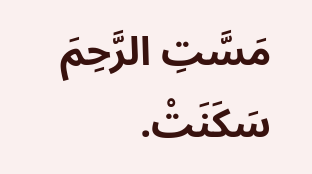مَسَّتِ الرَّحِمَ سَكَنَتْ.